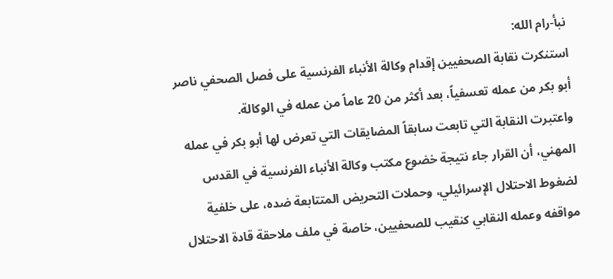نبأ-رام الله:
استنكرت نقابة الصحفيين إقدام وكالة الأنباء الفرنسية على فصل الصحفي ناصر أبو بكر من عمله تعسفياً، بعد أكثر من 20 عاماً من عمله في الوكالة.
واعتبرت النقابة التي تابعت سابقاً المضايقات التي تعرض لها أبو بكر في عمله المهني، أن القرار جاء نتيجة خضوع مكتب وكالة الأنباء الفرنسية في القدس لضغوط الاحتلال الإسرائيلي، وحملات التحريض المتتابعة ضده، على خلفية مواقفه وعمله النقابي كنقيب للصحفيين، خاصة في ملف ملاحقة قادة الاحتلال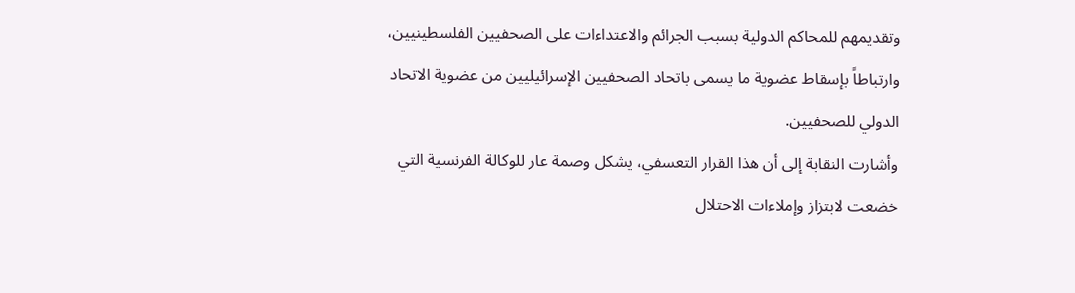وتقديمهم للمحاكم الدولية بسبب الجرائم والاعتداءات على الصحفيين الفلسطينيين، وارتباطاً بإسقاط عضوية ما يسمى باتحاد الصحفيين الإسرائيليين من عضوية الاتحاد الدولي للصحفيين.
وأشارت النقابة إلى أن هذا القرار التعسفي، يشكل وصمة عار للوكالة الفرنسية التي خضعت لابتزاز وإملاءات الاحتلال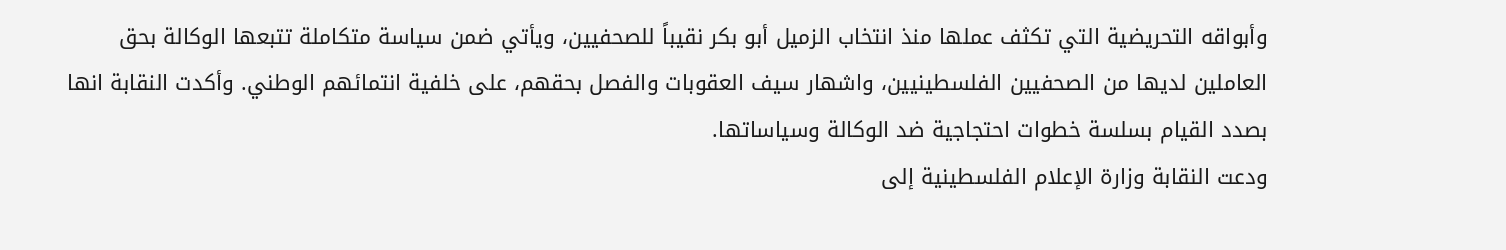وأبواقه التحريضية التي تكثف عملها منذ انتخاب الزميل أبو بكر نقيباً للصحفيين، ويأتي ضمن سياسة متكاملة تتبعها الوكالة بحق العاملين لديها من الصحفيين الفلسطينيين، واشهار سيف العقوبات والفصل بحقهم، على خلفية انتمائهم الوطني. وأكدت النقابة انها بصدد القيام بسلسة خطوات احتجاجية ضد الوكالة وسياساتها.
ودعت النقابة وزارة الإعلام الفلسطينية إلى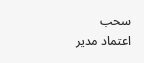سحب اعتماد مدير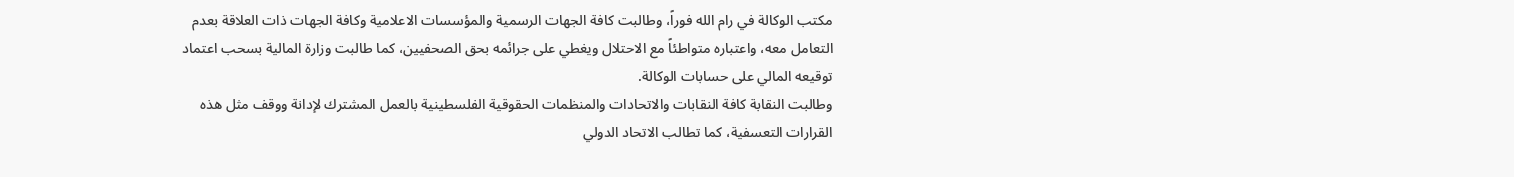مكتب الوكالة في رام الله فوراً، وطالبت كافة الجهات الرسمية والمؤسسات الاعلامية وكافة الجهات ذات العلاقة بعدم التعامل معه، واعتباره متواطئاً مع الاحتلال ويغطي على جرائمه بحق الصحفيين، كما طالبت وزارة المالية بسحب اعتماد توقيعه المالي على حسابات الوكالة.
وطالبت النقابة كافة النقابات والاتحادات والمنظمات الحقوقية الفلسطينية بالعمل المشترك لإدانة ووقف مثل هذه القرارات التعسفية، كما تطالب الاتحاد الدولي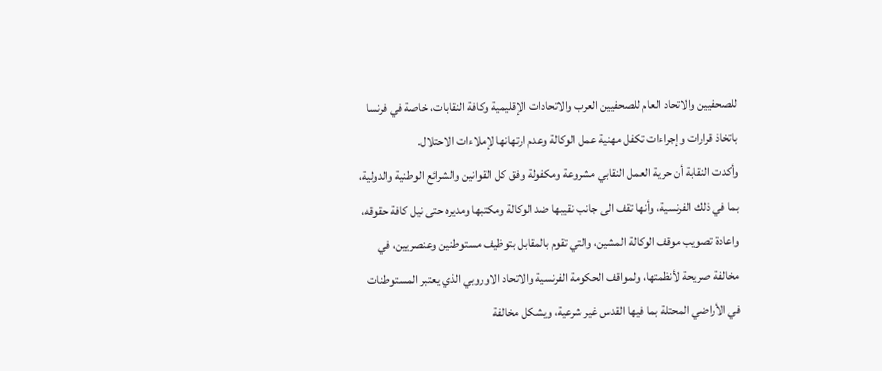للصحفيين والاتحاد العام للصحفيين العرب والاتحادات الإقليمية وكافة النقابات، خاصة في فرنسا باتخاذ قرارات وإجراءات تكفل مهنية عمل الوكالة وعدم ارتهانها لإملاءات الاحتلال.
وأكدت النقابة أن حرية العمل النقابي مشروعة ومكفولة وفق كل القوانين والشرائع الوطنية والدولية، بما في ذلك الفرنسية، وأنها تقف الى جانب نقيبها ضد الوكالة ومكتبها ومديره حتى نيل كافة حقوقه، واعادة تصويب موقف الوكالة المشين، والتي تقوم بالمقابل بتوظيف مستوطنين وعنصريين، في مخالفة صريحة لأنظمتها، ولمواقف الحكومة الفرنسية والاتحاد الاوروبي الذي يعتبر المستوطنات في الأراضي المحتلة بما فيها القدس غير شرعية، ويشكل مخالفة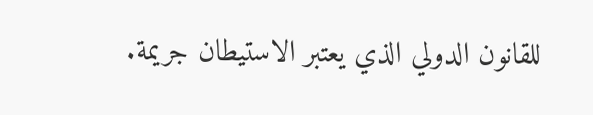للقانون الدولي الذي يعتبر الاستيطان جريمة.